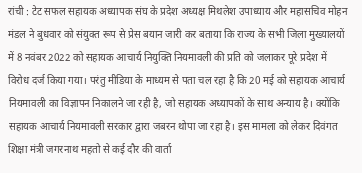रांची : टेट सफल सहायक अध्यापक संघ के प्रदेश अध्यक्ष मिथलेश उपाध्याय और महासचिव मोहन मंडल ने बुधवार को संयुक्त रूप से प्रेस बयान जारी कर बताया कि राज्य के सभी जिला मुख्यालयों में 8 नवंबर 2022 को सहायक आचार्य नियुक्ति नियमावली की प्रति को जलाकर पूरे प्रदेश में विरोध दर्ज किया गया। परंतु मीडिया के माध्यम से पता चल रहा है कि 20 मई को सहायक आचार्य नियमावली का विज्ञापन निकालने जा रही है, जो सहायक अध्यापकों के साथ अन्याय है। क्योंकि सहायक आचार्य नियमावली सरकार द्वारा जबरन थोपा जा रहा है। इस मामला को लेकर दिवंगत शिक्षा मंत्री जगरनाथ महतो से कई दौर की वार्ता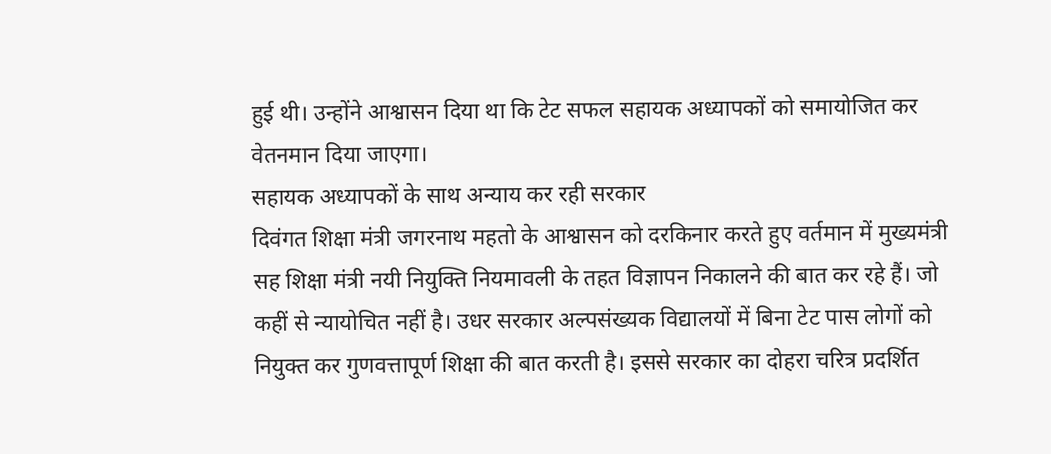हुई थी। उन्होंने आश्वासन दिया था कि टेट सफल सहायक अध्यापकों को समायोजित कर वेतनमान दिया जाएगा।
सहायक अध्यापकों के साथ अन्याय कर रही सरकार
दिवंगत शिक्षा मंत्री जगरनाथ महतो के आश्वासन को दरकिनार करते हुए वर्तमान में मुख्यमंत्री सह शिक्षा मंत्री नयी नियुक्ति नियमावली के तहत विज्ञापन निकालने की बात कर रहे हैं। जो कहीं से न्यायोचित नहीं है। उधर सरकार अल्पसंख्यक विद्यालयों में बिना टेट पास लोगों को नियुक्त कर गुणवत्तापूर्ण शिक्षा की बात करती है। इससे सरकार का दोहरा चरित्र प्रदर्शित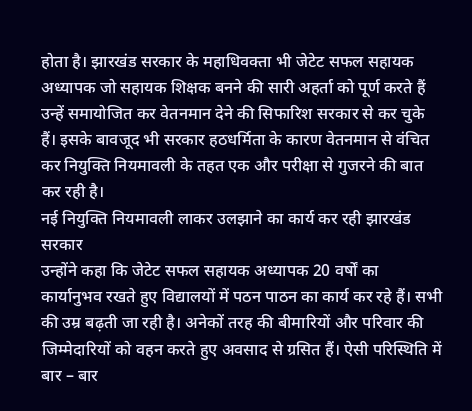होता है। झारखंड सरकार के महाधिवक्ता भी जेटेट सफल सहायक अध्यापक जो सहायक शिक्षक बनने की सारी अहर्ता को पूर्ण करते हैं उन्हें समायोजित कर वेतनमान देने की सिफारिश सरकार से कर चुके हैं। इसके बावजूद भी सरकार हठधर्मिता के कारण वेतनमान से वंचित कर नियुक्ति नियमावली के तहत एक और परीक्षा से गुजरने की बात कर रही है।
नई नियुक्ति नियमावली लाकर उलझाने का कार्य कर रही झारखंड सरकार
उन्होंने कहा कि जेटेट सफल सहायक अध्यापक 20 वर्षों का कार्यानुभव रखते हुए विद्यालयों में पठन पाठन का कार्य कर रहे हैं। सभी की उम्र बढ़ती जा रही है। अनेकों तरह की बीमारियों और परिवार की जिम्मेदारियों को वहन करते हुए अवसाद से ग्रसित हैं। ऐसी परिस्थिति में बार – बार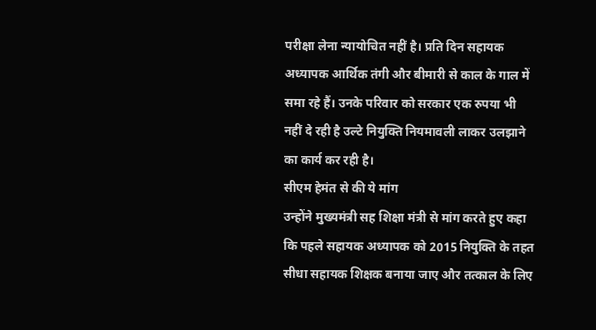परीक्षा लेना न्यायोचित नहीं है। प्रति दिन सहायक अध्यापक आर्थिक तंगी और बीमारी से काल के गाल में समा रहे हैं। उनके परिवार को सरकार एक रुपया भी नहीं दे रही है उल्टे नियुक्ति नियमावली लाकर उलझाने का कार्य कर रही है।
सीएम हेमंत से की ये मांग
उन्होंने मुख्यमंत्री सह शिक्षा मंत्री से मांग करते हुए कहा कि पहले सहायक अध्यापक को 2015 नियुक्ति के तहत सीधा सहायक शिक्षक बनाया जाए और तत्काल के लिए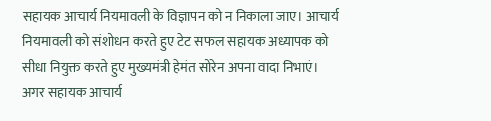सहायक आचार्य नियमावली के विज्ञापन को न निकाला जाए। आचार्य नियमावली को संशोधन करते हुए टेट सफल सहायक अध्यापक को सीधा नियुक्त करते हुए मुख्यमंत्री हेमंत सोरेन अपना वादा निभाएं। अगर सहायक आचार्य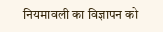नियमावली का विज्ञापन को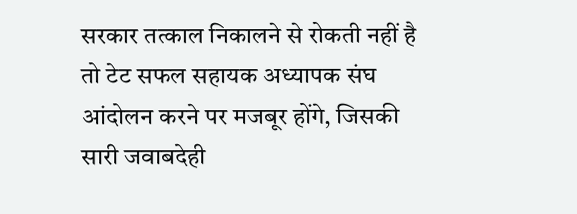सरकार तत्काल निकालने से रोकती नहीं है तो टेट सफल सहायक अध्यापक संघ आंदोलन करने पर मजबूर होंगे, जिसकी सारी जवाबदेही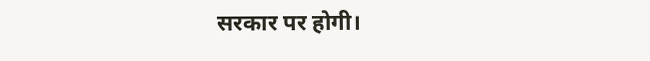सरकार पर होगी।